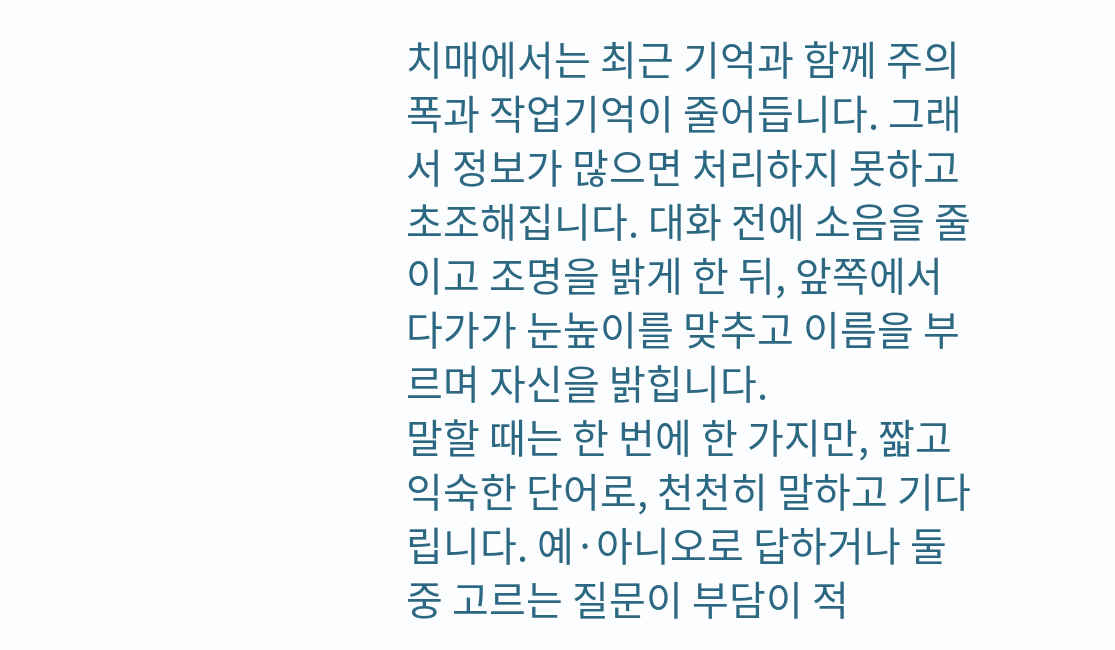치매에서는 최근 기억과 함께 주의 폭과 작업기억이 줄어듭니다. 그래서 정보가 많으면 처리하지 못하고 초조해집니다. 대화 전에 소음을 줄이고 조명을 밝게 한 뒤, 앞쪽에서 다가가 눈높이를 맞추고 이름을 부르며 자신을 밝힙니다.
말할 때는 한 번에 한 가지만, 짧고 익숙한 단어로, 천천히 말하고 기다립니다. 예·아니오로 답하거나 둘 중 고르는 질문이 부담이 적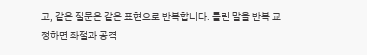고, 같은 질문은 같은 표현으로 반복합니다. 틀린 말을 반복 교정하면 좌절과 공격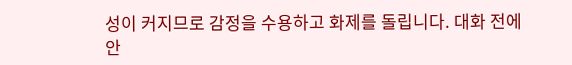성이 커지므로 감정을 수용하고 화제를 돌립니다. 대화 전에 안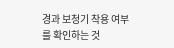경과 보청기 착용 여부를 확인하는 것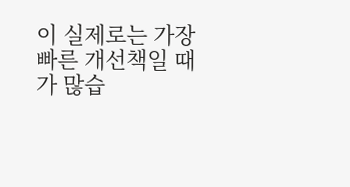이 실제로는 가장 빠른 개선책일 때가 많습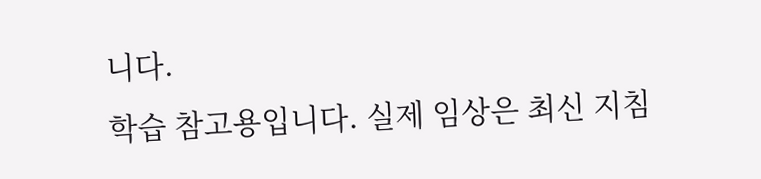니다.
학습 참고용입니다. 실제 임상은 최신 지침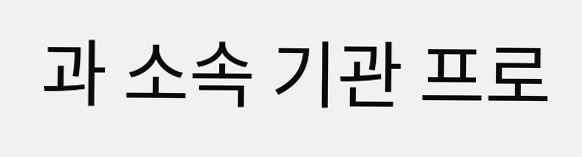과 소속 기관 프로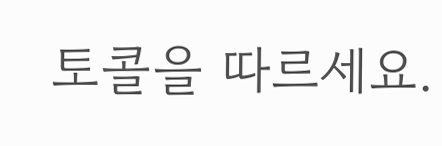토콜을 따르세요.